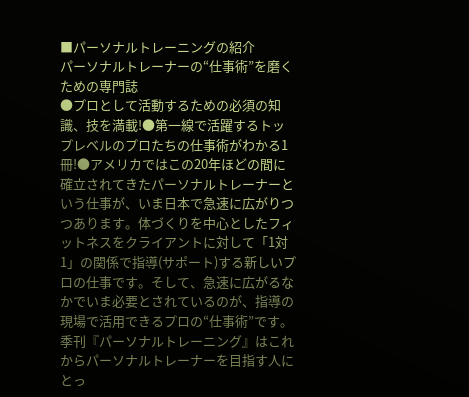■パーソナルトレーニングの紹介
パーソナルトレーナーの“仕事術”を磨くための専門誌
●プロとして活動するための必須の知識、技を満載!●第一線で活躍するトップレベルのプロたちの仕事術がわかる1冊!●アメリカではこの20年ほどの間に確立されてきたパーソナルトレーナーという仕事が、いま日本で急速に広がりつつあります。体づくりを中心としたフィットネスをクライアントに対して「1対1」の関係で指導(サポート)する新しいプロの仕事です。そして、急速に広がるなかでいま必要とされているのが、指導の現場で活用できるプロの“仕事術”です。季刊『パーソナルトレーニング』はこれからパーソナルトレーナーを目指す人にとっ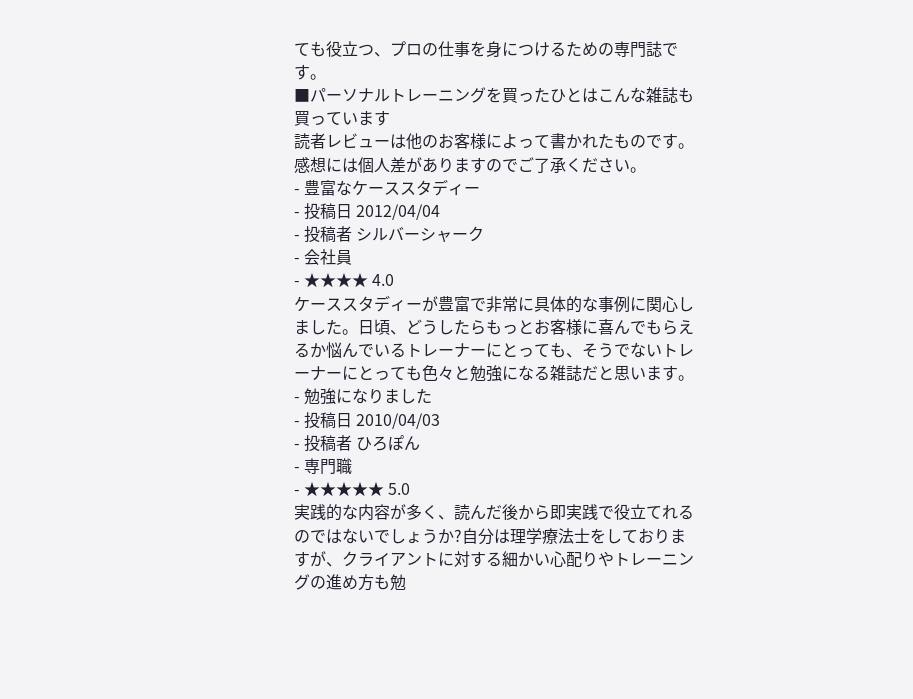ても役立つ、プロの仕事を身につけるための専門誌です。
■パーソナルトレーニングを買ったひとはこんな雑誌も買っています
読者レビューは他のお客様によって書かれたものです。感想には個人差がありますのでご了承ください。
- 豊富なケーススタディー
- 投稿日 2012/04/04
- 投稿者 シルバーシャーク
- 会社員
- ★★★★ 4.0
ケーススタディーが豊富で非常に具体的な事例に関心しました。日頃、どうしたらもっとお客様に喜んでもらえるか悩んでいるトレーナーにとっても、そうでないトレーナーにとっても色々と勉強になる雑誌だと思います。
- 勉強になりました
- 投稿日 2010/04/03
- 投稿者 ひろぽん
- 専門職
- ★★★★★ 5.0
実践的な内容が多く、読んだ後から即実践で役立てれるのではないでしょうか?自分は理学療法士をしておりますが、クライアントに対する細かい心配りやトレーニングの進め方も勉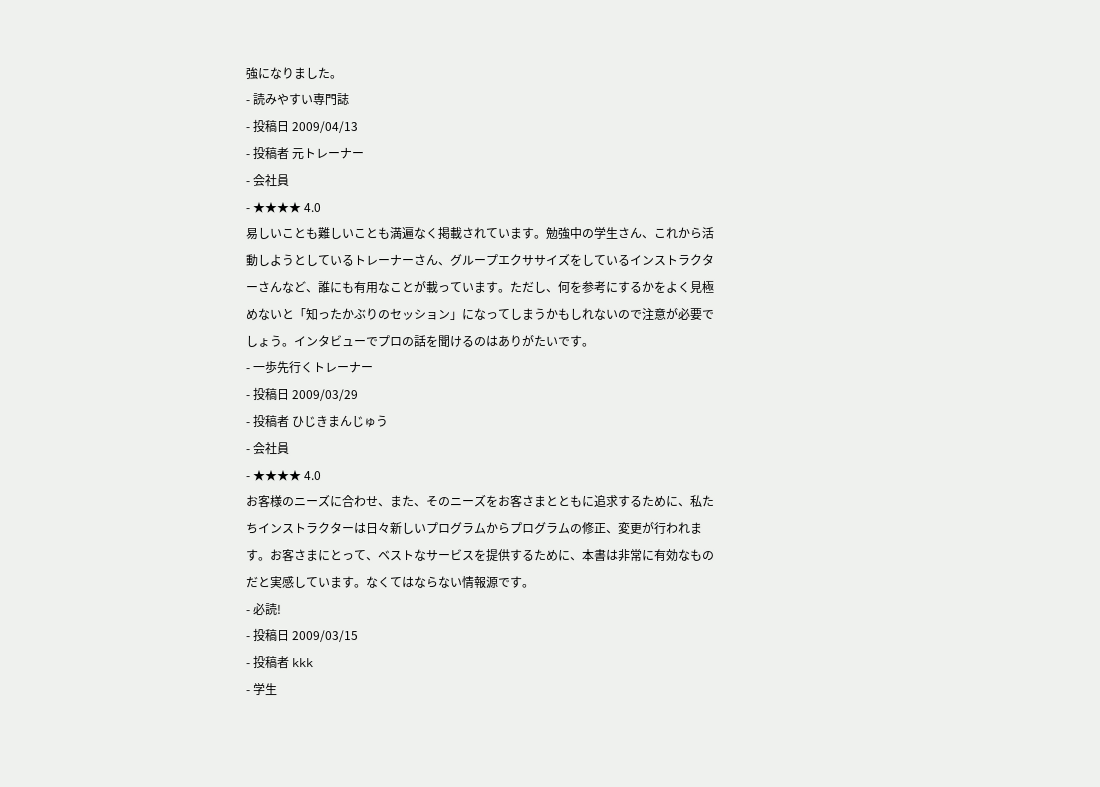強になりました。
- 読みやすい専門誌
- 投稿日 2009/04/13
- 投稿者 元トレーナー
- 会社員
- ★★★★ 4.0
易しいことも難しいことも満遍なく掲載されています。勉強中の学生さん、これから活動しようとしているトレーナーさん、グループエクササイズをしているインストラクターさんなど、誰にも有用なことが載っています。ただし、何を参考にするかをよく見極めないと「知ったかぶりのセッション」になってしまうかもしれないので注意が必要でしょう。インタビューでプロの話を聞けるのはありがたいです。
- 一歩先行くトレーナー
- 投稿日 2009/03/29
- 投稿者 ひじきまんじゅう
- 会社員
- ★★★★ 4.0
お客様のニーズに合わせ、また、そのニーズをお客さまとともに追求するために、私たちインストラクターは日々新しいプログラムからプログラムの修正、変更が行われます。お客さまにとって、ベストなサービスを提供するために、本書は非常に有効なものだと実感しています。なくてはならない情報源です。
- 必読!
- 投稿日 2009/03/15
- 投稿者 kkk
- 学生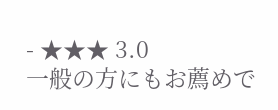- ★★★ 3.0
一般の方にもお薦めで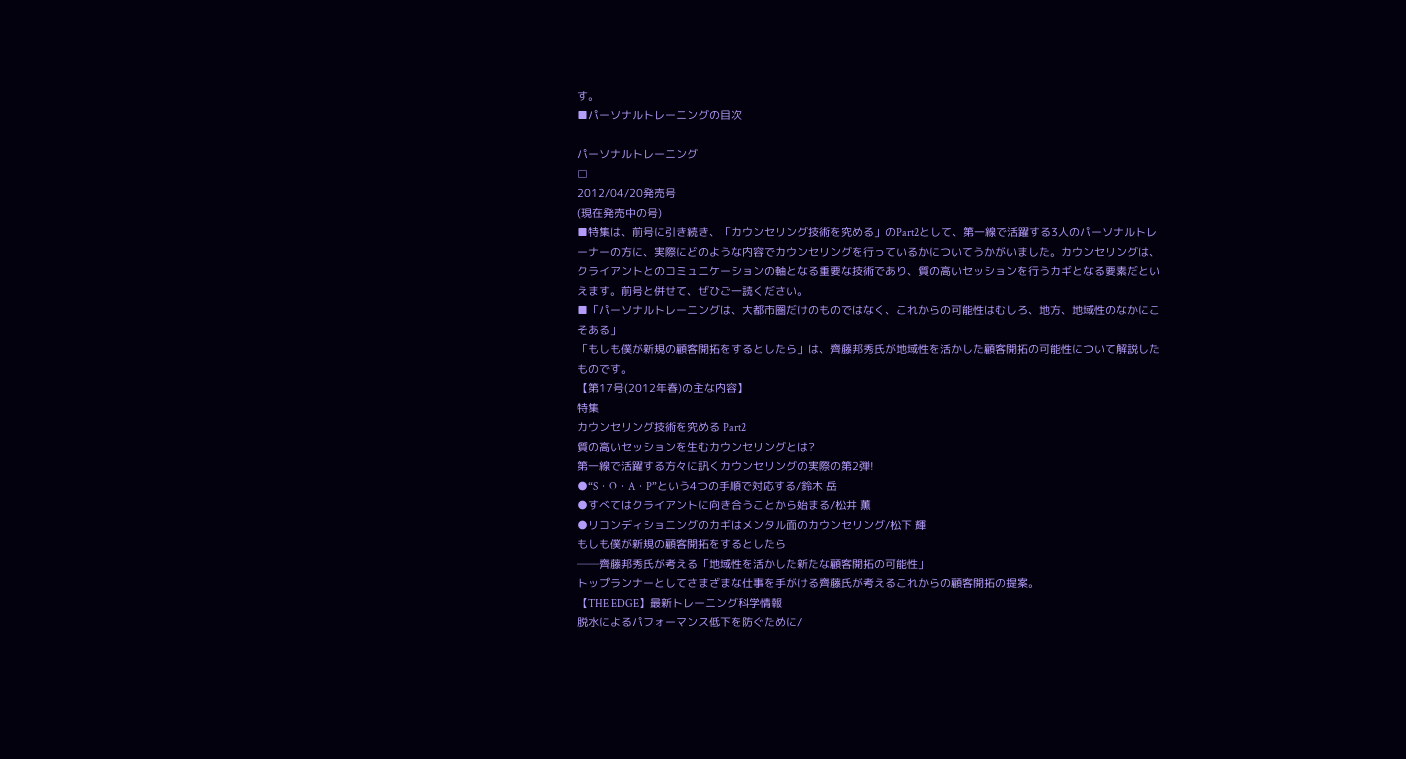す。
■パーソナルトレーニングの目次

パーソナルトレーニング
□
2012/04/20発売号
(現在発売中の号)
■特集は、前号に引き続き、「カウンセリング技術を究める」のPart2として、第一線で活躍する3人のパーソナルトレーナーの方に、実際にどのような内容でカウンセリングを行っているかについてうかがいました。カウンセリングは、クライアントとのコミュニケーションの軸となる重要な技術であり、質の高いセッションを行うカギとなる要素だといえます。前号と併せて、ぜひご一読ください。
■「パーソナルトレーニングは、大都市圏だけのものではなく、これからの可能性はむしろ、地方、地域性のなかにこそある」
「もしも僕が新規の顧客開拓をするとしたら」は、齊藤邦秀氏が地域性を活かした顧客開拓の可能性について解説したものです。
【第17号(2012年春)の主な内容】
特集
カウンセリング技術を究める Part2
質の高いセッションを生むカウンセリングとは?
第一線で活躍する方々に訊くカウンセリングの実際の第2弾!
●“S・O・A・P”という4つの手順で対応する/鈴木 岳
●すべてはクライアントに向き合うことから始まる/松井 薫
●リコンディショニングのカギはメンタル面のカウンセリング/松下 輝
もしも僕が新規の顧客開拓をするとしたら
──齊藤邦秀氏が考える「地域性を活かした新たな顧客開拓の可能性」
トップランナーとしてさまざまな仕事を手がける齊藤氏が考えるこれからの顧客開拓の提案。
【THE EDGE】最新トレーニング科学情報
脱水によるパフォーマンス低下を防ぐために/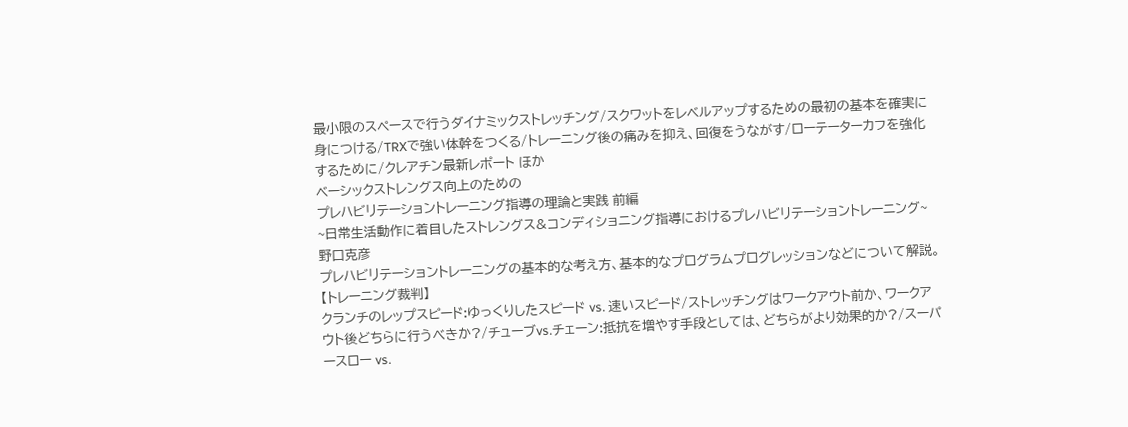最小限のスペースで行うダイナミックストレッチング/スクワットをレベルアップするための最初の基本を確実に身につける/TRXで強い体幹をつくる/トレーニング後の痛みを抑え、回復をうながす/ローテーターカフを強化するために/クレアチン最新レポート ほか
ベーシックストレングス向上のための
プレハビリテーショントレーニング指導の理論と実践 前編
~日常生活動作に着目したストレングス&コンディショニング指導におけるプレハビリテーショントレーニング~
野口克彦
プレハビリテーショントレーニングの基本的な考え方、基本的なプログラムプログレッションなどについて解説。
【トレーニング裁判】
クランチのレップスピード:ゆっくりしたスピード vs. 速いスピード/ストレッチングはワークアウト前か、ワークアウト後どちらに行うべきか?/チューブvs.チェーン:抵抗を増やす手段としては、どちらがより効果的か?/スーパースロー vs.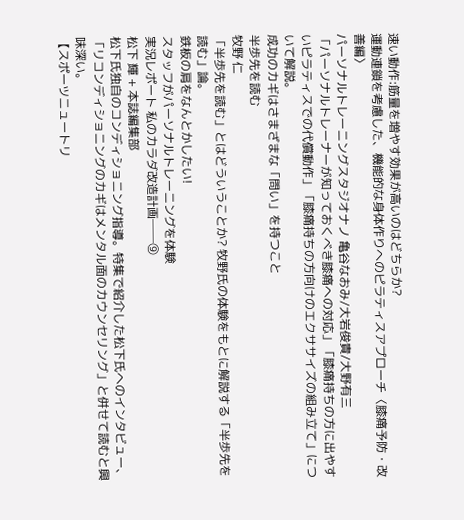速い動作:筋量を増やす効果が高いのはどちらか?
運動連鎖を考慮した、機能的な身体作りへのピラティスアプローチ〈膝痛予防・改善編〉
パーソナルトレーニングスタジオナノ 亀谷なおみ/大岩俊貴/大野有三
「パーソナルトレーナーが知っておくべき膝痛への対応」「膝痛持ちの方に出やすいピラティスでの代償動作」「膝痛持ちの方向けのエクササイズの組み立て」について解説。
成功のカギはさまざまな「問い」を持つこと
半歩先を読む
牧野 仁
「半歩先を読む」とはどういうことか? 牧野氏の体験をもとに解説する「半歩先を読む」論。
鉄板の肩をなんとかしたい!
スタッフがパーソナルトレーニングを体験
実況レポート 私のカラダ改造計画──⑨
松下 輝 + 本誌編集部
松下氏独自のコンディショニング指導。特集で紹介した松下氏へのインタビュー、
「リコンディショニングのカギはメンタル面のカウンセリング」と併せて読むと興味深い。
【スポーツニュートリ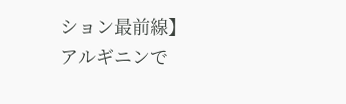ション最前線】
アルギニンで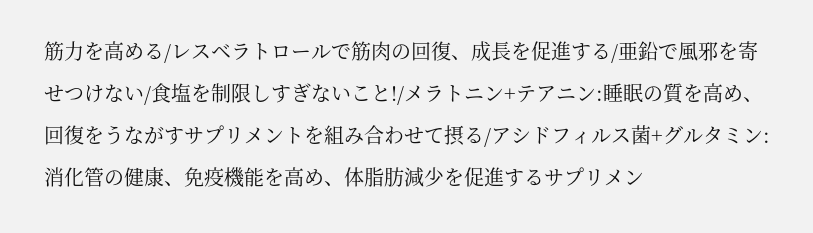筋力を高める/レスベラトロールで筋肉の回復、成長を促進する/亜鉛で風邪を寄せつけない/食塩を制限しすぎないこと!/メラトニン+テアニン:睡眠の質を高め、回復をうながすサプリメントを組み合わせて摂る/アシドフィルス菌+グルタミン:消化管の健康、免疫機能を高め、体脂肪減少を促進するサプリメン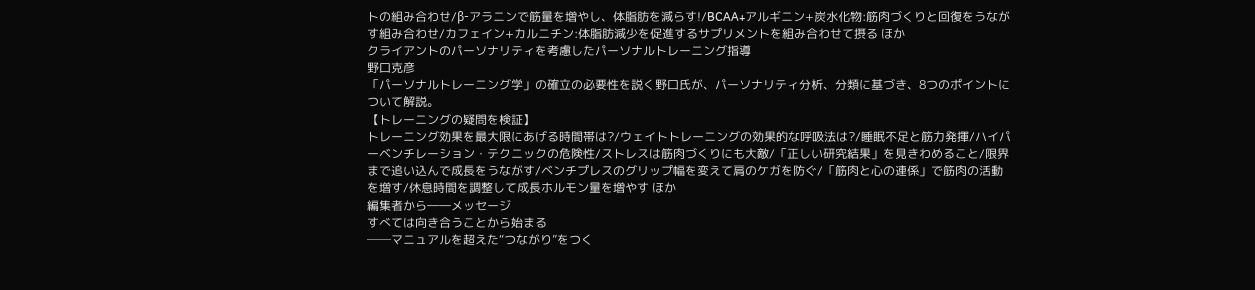トの組み合わせ/β-アラニンで筋量を増やし、体脂肪を減らす!/BCAA+アルギニン+炭水化物:筋肉づくりと回復をうながす組み合わせ/カフェイン+カルニチン:体脂肪減少を促進するサプリメントを組み合わせて摂る ほか
クライアントのパーソナリティを考慮したパーソナルトレーニング指導
野口克彦
「パーソナルトレーニング学」の確立の必要性を説く野口氏が、パーソナリティ分析、分類に基づき、8つのポイントについて解説。
【トレーニングの疑問を検証】
トレーニング効果を最大限にあげる時間帯は?/ウェイトトレーニングの効果的な呼吸法は?/睡眠不足と筋力発揮/ハイパーベンチレーション・テクニックの危険性/ストレスは筋肉づくりにも大敵/「正しい研究結果」を見きわめること/限界まで追い込んで成長をうながす/ベンチプレスのグリップ幅を変えて肩のケガを防ぐ/「筋肉と心の連係」で筋肉の活動を増す/休息時間を調整して成長ホルモン量を増やす ほか
編集者から――メッセージ
すべては向き合うことから始まる
──マニュアルを超えた“つながり”をつく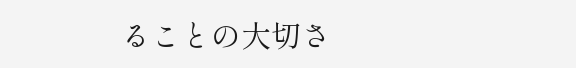ることの大切さ